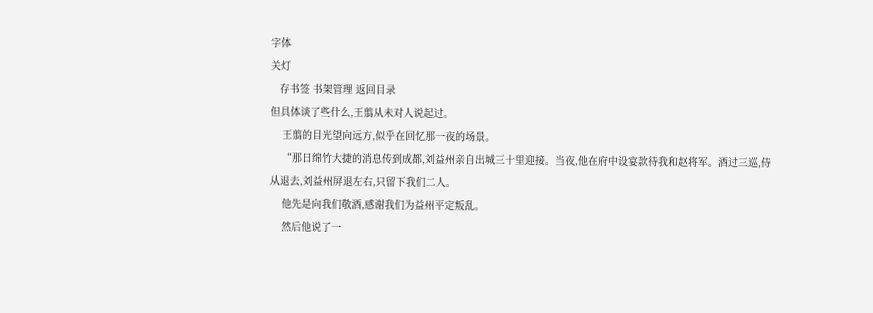字体
关灯
   存书签 书架管理 返回目录
但具体谈了些什么,王翦从未对人说起过。
    王翦的目光望向远方,似乎在回忆那一夜的场景。
    “那日绵竹大捷的消息传到成都,刘益州亲自出城三十里迎接。当夜,他在府中设宴款待我和赵将军。酒过三巡,侍从退去,刘益州屏退左右,只留下我们二人。
    他先是向我们敬酒,感谢我们为益州平定叛乱。
    然后他说了一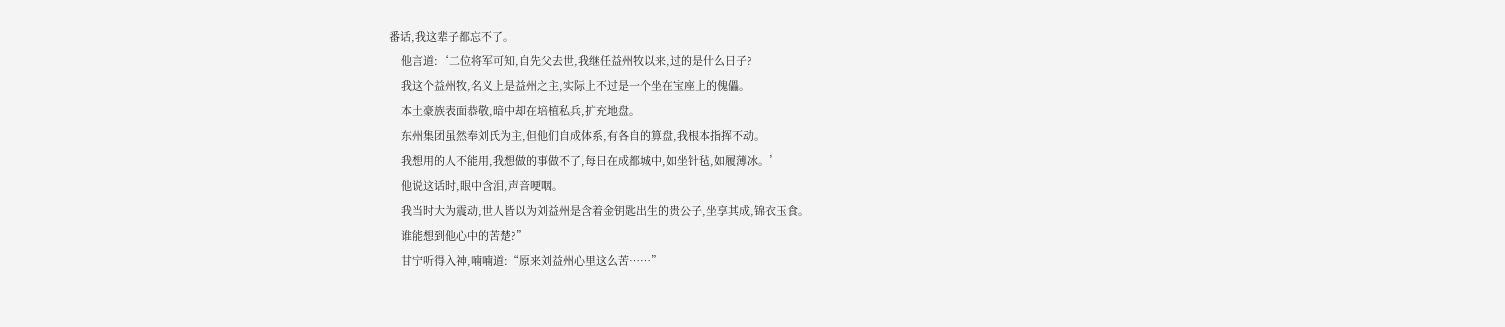番话,我这辈子都忘不了。
    他言道:‘二位将军可知,自先父去世,我继任益州牧以来,过的是什么日子?
    我这个益州牧,名义上是益州之主,实际上不过是一个坐在宝座上的傀儡。
    本土豪族表面恭敬,暗中却在培植私兵,扩充地盘。
    东州集团虽然奉刘氏为主,但他们自成体系,有各自的算盘,我根本指挥不动。
    我想用的人不能用,我想做的事做不了,每日在成都城中,如坐针毡,如履薄冰。’
    他说这话时,眼中含泪,声音哽咽。
    我当时大为震动,世人皆以为刘益州是含着金钥匙出生的贵公子,坐享其成,锦衣玉食。
    谁能想到他心中的苦楚?”
    甘宁听得入神,喃喃道:“原来刘益州心里这么苦……”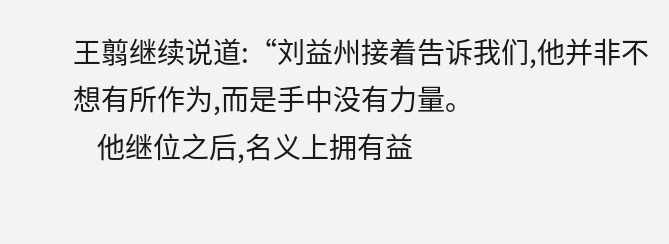王翦继续说道:“刘益州接着告诉我们,他并非不想有所作为,而是手中没有力量。
    他继位之后,名义上拥有益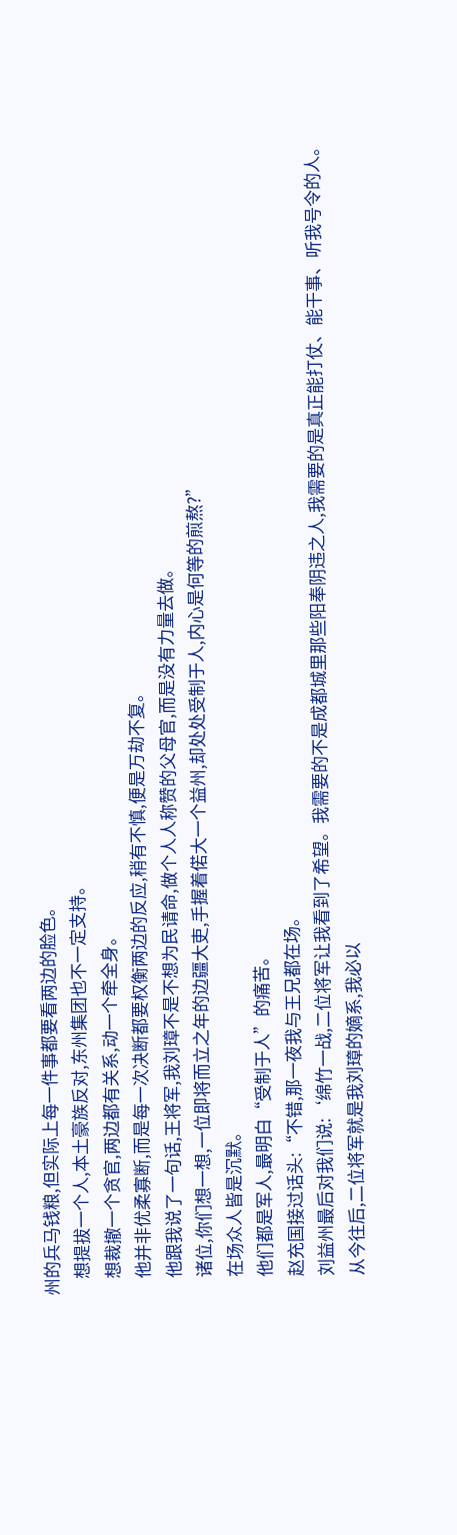州的兵马钱粮,但实际上每一件事都要看两边的脸色。
    想提拔一个人,本土豪族反对,东州集团也不一定支持。
    想裁撤一个贪官,两边都有关系,动一个牵全身。
    他并非优柔寡断,而是每一次决断都要权衡两边的反应,稍有不慎,便是万劫不复。
    他跟我说了一句话,王将军,我刘璋不是不想为民请命,做个人人称赞的父母官,而是没有力量去做。
    诸位,你们想一想,一位即将而立之年的边疆大吏,手握着偌大一个益州,却处处受制于人,内心是何等的煎熬?”
    在场众人皆是沉默。
    他们都是军人,最明白“受制于人”的痛苦。
    赵充国接过话头:“不错,那一夜我与王兄都在场。
    刘益州最后对我们说:‘绵竹一战,二位将军让我看到了希望。我需要的不是成都城里那些阳奉阴违之人,我需要的是真正能打仗、能干事、听我号令的人。
    从今往后,二位将军就是我刘璋的嫡系,我必以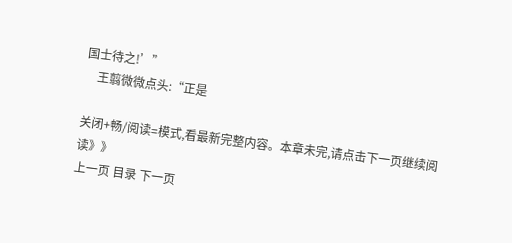国士待之!’”
    王翦微微点头:“正是

关闭+畅/阅读=模式,看最新完整内容。本章未完,请点击下一页继续阅读》》
上一页 目录 下一页